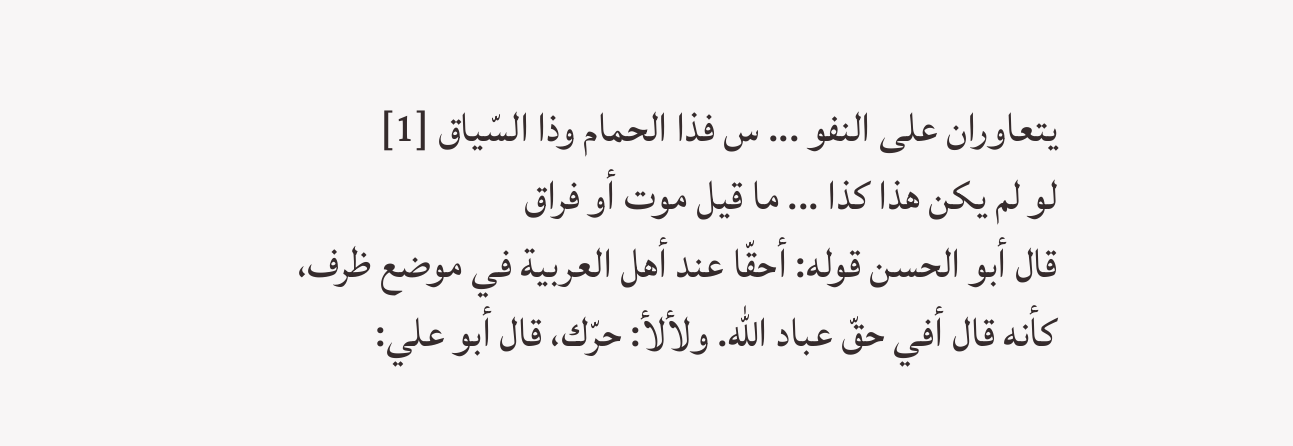يتعاوران على النفو ... س فذا الحمام وذا السّياق [1]
لو لم يكن هذا كذا ... ما قيل موت أو فراق
قال أبو الحسن قوله: أحقّا عند أهل العربية في موضع ظرف، كأنه قال أفي حقّ عباد الله. ولألأ: حرّك، قال أبو علي: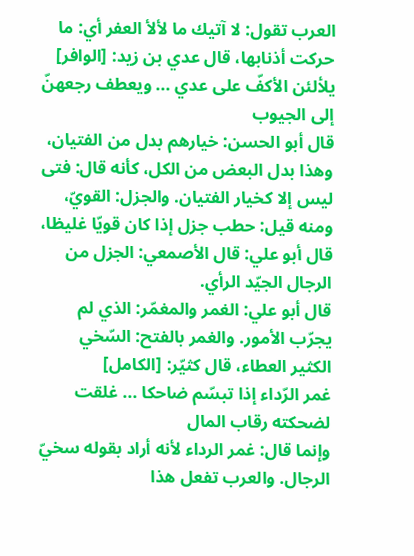العرب تقول: لا آتيك ما لألأ العفر أي: ما حركت أذنابها، قال عدي بن زيد: [الوافر]
يلألئن الأكفّ على عدي ... ويعطف رجعهنّ إلى الجيوب
قال أبو الحسن: خيارهم بدل من الفتيان، وهذا بدل البعض من الكل، كأنه قال: فتى ليس إلا كخيار الفتيان. والجزل: القويّ، ومنه قيل: حطب جزل إذا كان قويّا غليظا، قال أبو علي: قال الأصمعي: الجزل من الرجال الجيّد الرأي.
قال أبو علي: الغمر والمغمّر: الذي لم يجرّب الأمور. والغمر بالفتح: السّخي الكثير العطاء، قال كثيّر: [الكامل]
غمر الرّداء إذا تبسّم ضاحكا ... غلقت لضحكته رقاب المال
وإنما قال: غمر الرداء لأنه أراد بقوله سخيّ الرجال. والعرب تفعل هذا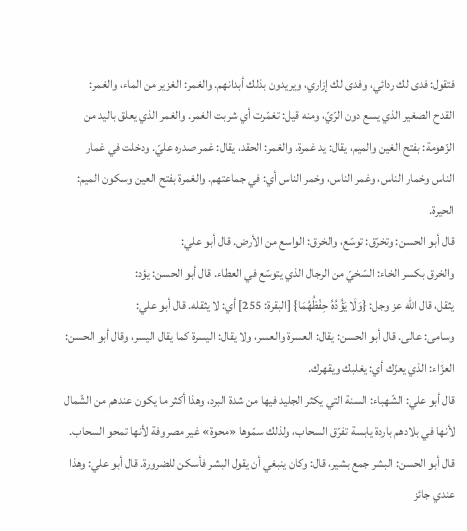فتقول: فدى لك ردائي، وفدى لك إزاري، ويريدون بذلك أبدانهم. والغمر: الغزير من الماء، والغمر:
القدح الصغير الذي يسع دون الرّيّ، ومنه قيل: تغمّرت أي شربت الغمر. والغمر الذي يعلق باليد من الزّهومة: بفتح الغين والميم، يقال: يد غمرة. والغمر: الحقد، يقال: غمر صدره عليّ. ودخلت في غمار الناس وخمار الناس، وغمر الناس، وخمر الناس أي: في جماعتهم. والغمرة بفتح العين وسكون الميم: الحيرة.
قال أبو الحسن: وتخرّق: توسّع، والخرق: الواسع من الأرض. قال أبو علي:
والخرق بكسر الخاء: السّخيّ من الرجال الذي يتوسّع في العطاء. قال أبو الحسن: يؤد:
يثقل، قال الله عز وجل: {وَلَا يَؤُدُهُ حِفْظُهُمَا} [البقرة: 255] أي: لا يثقله. قال أبو علي:
وسامى: عالى. قال أبو الحسن: يقال: العسرة والعسر، ولا يقال: اليسرة كما يقال اليسر، وقال أبو الحسن: العزّاء: الذي يعزّك أي: يغلبك ويقهرك.
قال أبو علي: الشّهباء: السنة التي يكثر الجليد فيها من شدة البرد، وهذا أكثر ما يكون عندهم من الشّمال لأنها في بلادهم باردة يابسة تفرّق السحاب، ولذلك سمّوها «محوة» غير مصروفة لأنها تمحو السحاب. قال أبو الحسن: البشر جمع بشير، قال: وكان ينبغي أن يقول البشر فأسكن للضرورة. قال أبو علي: وهذا عندي جائز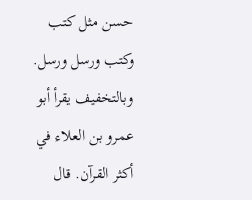حسن مثل كتب وكتب ورسل ورسل. وبالتخفيف يقرأ أبو عمرو بن العلاء في أكثر القرآن. قال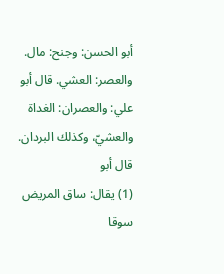أبو الحسن: وجنح: مال.
والعصر: العشي. قال أبو علي: والعصران: الغداة والعشيّ، وكذلك البردان. قال أبو
(1) يقال: ساق المريض سوقا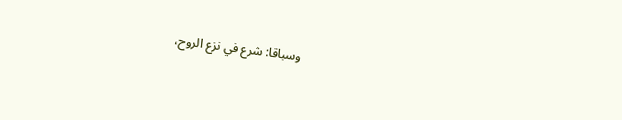وسباقا: شرع في نزع الروح،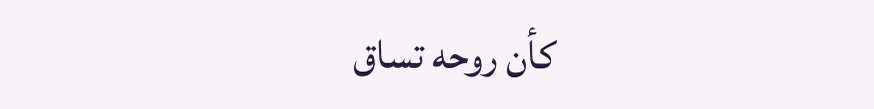كأن روحه تساق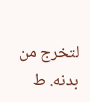لتخرج من بدنه. ط